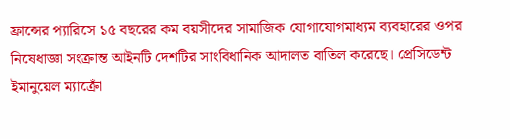ফ্রান্সের প্যারিসে ১৫ বছরের কম বয়সীদের সামাজিক যোগাযোগমাধ্যম ব্যবহারের ওপর নিষেধাজ্ঞা সংক্রান্ত আইনটি দেশটির সাংবিধানিক আদালত বাতিল করেছে। প্রেসিডেন্ট ইমানুয়েল ম্যাক্রোঁ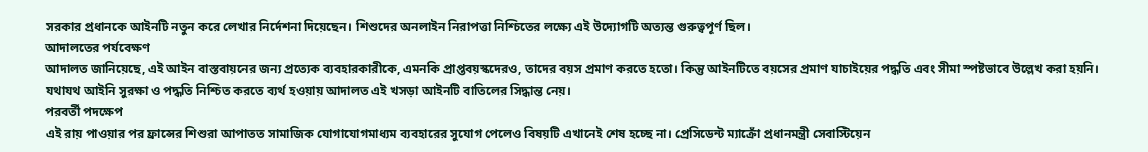সরকার প্রধানকে আইনটি নতুন করে লেখার নির্দেশনা দিয়েছেন। শিশুদের অনলাইন নিরাপত্তা নিশ্চিতের লক্ষ্যে এই উদ্যোগটি অত্যন্ত গুরুত্বপূর্ণ ছিল।
আদালতের পর্যবেক্ষণ
আদালত জানিয়েছে, এই আইন বাস্তবায়নের জন্য প্রত্যেক ব্যবহারকারীকে, এমনকি প্রাপ্তবয়স্কদেরও, তাদের বয়স প্রমাণ করতে হতো। কিন্তু আইনটিতে বয়সের প্রমাণ যাচাইয়ের পদ্ধতি এবং সীমা স্পষ্টভাবে উল্লেখ করা হয়নি। যথাযথ আইনি সুরক্ষা ও পদ্ধতি নিশ্চিত করতে ব্যর্থ হওয়ায় আদালত এই খসড়া আইনটি বাতিলের সিদ্ধান্ত নেয়।
পরবর্তী পদক্ষেপ
এই রায় পাওয়ার পর ফ্রান্সের শিশুরা আপাতত সামাজিক যোগাযোগমাধ্যম ব্যবহারের সুযোগ পেলেও বিষয়টি এখানেই শেষ হচ্ছে না। প্রেসিডেন্ট ম্যাক্রোঁ প্রধানমন্ত্রী সেবাস্টিয়েন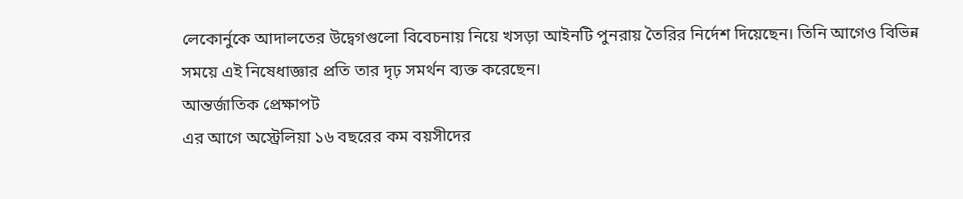লেকোর্নুকে আদালতের উদ্বেগগুলো বিবেচনায় নিয়ে খসড়া আইনটি পুনরায় তৈরির নির্দেশ দিয়েছেন। তিনি আগেও বিভিন্ন সময়ে এই নিষেধাজ্ঞার প্রতি তার দৃঢ় সমর্থন ব্যক্ত করেছেন।
আন্তর্জাতিক প্রেক্ষাপট
এর আগে অস্ট্রেলিয়া ১৬ বছরের কম বয়সীদের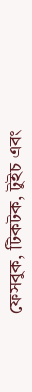ফেসবুক, টিকটক, টুইচ এবং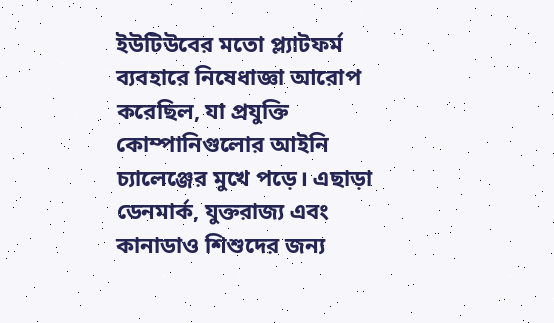ইউটিউবের মতো প্ল্যাটফর্ম ব্যবহারে নিষেধাজ্ঞা আরোপ করেছিল, যা প্রযুক্তি কোম্পানিগুলোর আইনি চ্যালেঞ্জের মুখে পড়ে। এছাড়া ডেনমার্ক, যুক্তরাজ্য এবং কানাডাও শিশুদের জন্য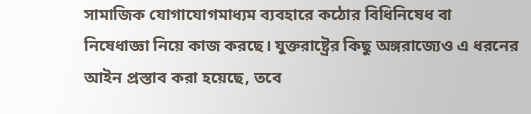সামাজিক যোগাযোগমাধ্যম ব্যবহারে কঠোর বিধিনিষেধ বা নিষেধাজ্ঞা নিয়ে কাজ করছে। যুক্তরাষ্ট্রের কিছু অঙ্গরাজ্যেও এ ধরনের আইন প্রস্তাব করা হয়েছে, তবে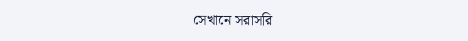সেখানে সরাসরি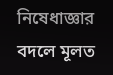নিষেধাজ্ঞার বদলে মূলত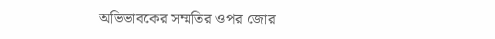অভিভাবকের সম্মতির ওপর জোর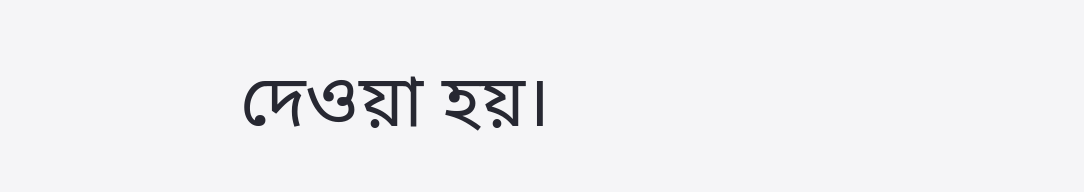দেওয়া হয়।